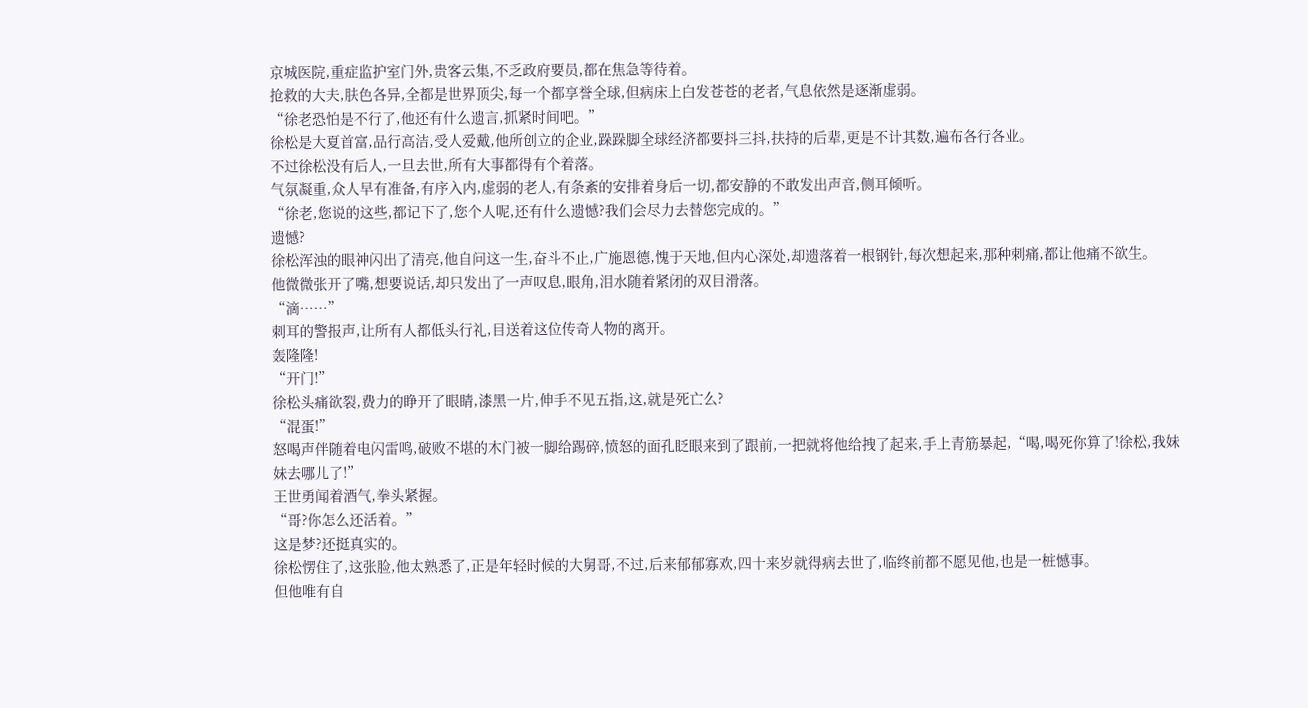京城医院,重症监护室门外,贵客云集,不乏政府要员,都在焦急等待着。
抢救的大夫,肤色各异,全都是世界顶尖,每一个都享誉全球,但病床上白发苍苍的老者,气息依然是逐渐虚弱。
“徐老恐怕是不行了,他还有什么遗言,抓紧时间吧。”
徐松是大夏首富,品行高洁,受人爱戴,他所创立的企业,跺跺脚全球经济都要抖三抖,扶持的后辈,更是不计其数,遍布各行各业。
不过徐松没有后人,一旦去世,所有大事都得有个着落。
气氛凝重,众人早有准备,有序入内,虚弱的老人,有条紊的安排着身后一切,都安静的不敢发出声音,侧耳倾听。
“徐老,您说的这些,都记下了,您个人呢,还有什么遗憾?我们会尽力去替您完成的。”
遗憾?
徐松浑浊的眼神闪出了清亮,他自问这一生,奋斗不止,广施恩德,愧于天地,但内心深处,却遗落着一根钢针,每次想起来,那种刺痛,都让他痛不欲生。
他微微张开了嘴,想要说话,却只发出了一声叹息,眼角,泪水随着紧闭的双目滑落。
“滴……”
刺耳的警报声,让所有人都低头行礼,目送着这位传奇人物的离开。
轰隆隆!
“开门!”
徐松头痛欲裂,费力的睁开了眼睛,漆黑一片,伸手不见五指,这,就是死亡么?
“混蛋!”
怒喝声伴随着电闪雷鸣,破败不堪的木门被一脚给踢碎,愤怒的面孔眨眼来到了跟前,一把就将他给拽了起来,手上青筋暴起,“喝,喝死你算了!徐松,我妹妹去哪儿了!”
王世勇闻着酒气,拳头紧握。
“哥?你怎么还活着。”
这是梦?还挺真实的。
徐松愣住了,这张脸,他太熟悉了,正是年轻时候的大舅哥,不过,后来郁郁寡欢,四十来岁就得病去世了,临终前都不愿见他,也是一桩憾事。
但他唯有自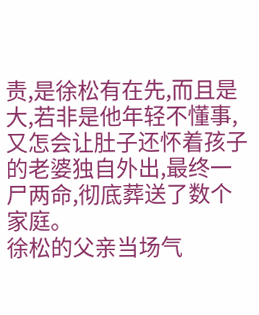责,是徐松有在先,而且是大,若非是他年轻不懂事,又怎会让肚子还怀着孩子的老婆独自外出,最终一尸两命,彻底葬送了数个家庭。
徐松的父亲当场气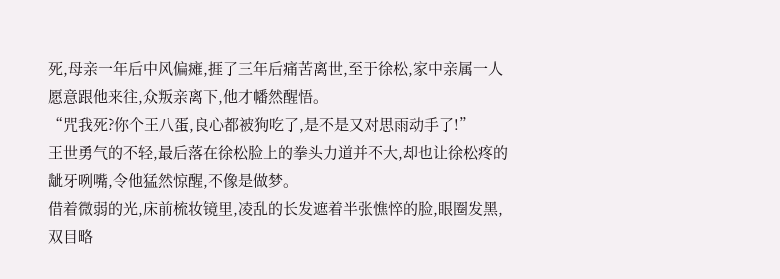死,母亲一年后中风偏瘫,捱了三年后痛苦离世,至于徐松,家中亲属一人愿意跟他来往,众叛亲离下,他才幡然醒悟。
“咒我死?你个王八蛋,良心都被狗吃了,是不是又对思雨动手了!”
王世勇气的不轻,最后落在徐松脸上的拳头力道并不大,却也让徐松疼的龇牙咧嘴,令他猛然惊醒,不像是做梦。
借着微弱的光,床前梳妆镜里,凌乱的长发遮着半张憔悴的脸,眼圈发黑,双目略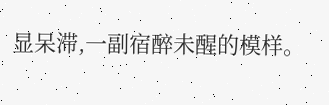显呆滞,一副宿醉未醒的模样。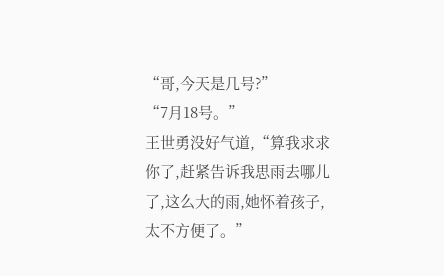“哥,今天是几号?”
“7月18号。”
王世勇没好气道,“算我求求你了,赶紧告诉我思雨去哪儿了,这么大的雨,她怀着孩子,太不方便了。”